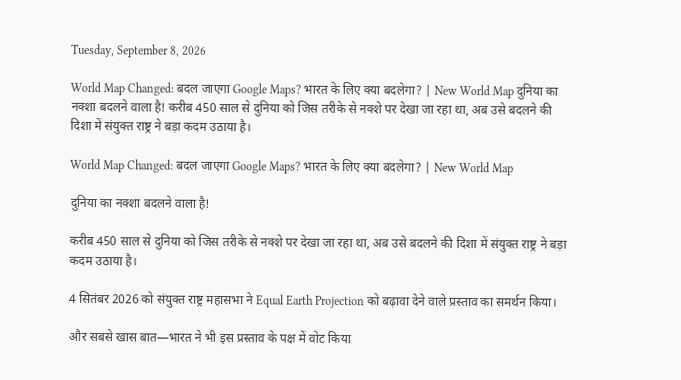Tuesday, September 8, 2026

World Map Changed: बदल जाएगा Google Maps? भारत के लिए क्या बदलेगा? | New World Map दुनिया का नक्शा बदलने वाला है! करीब 450 साल से दुनिया को जिस तरीके से नक्शे पर देखा जा रहा था, अब उसे बदलने की दिशा में संयुक्त राष्ट्र ने बड़ा कदम उठाया है।

World Map Changed: बदल जाएगा Google Maps? भारत के लिए क्या बदलेगा? | New World Map

दुनिया का नक्शा बदलने वाला है!

करीब 450 साल से दुनिया को जिस तरीके से नक्शे पर देखा जा रहा था, अब उसे बदलने की दिशा में संयुक्त राष्ट्र ने बड़ा कदम उठाया है।

4 सितंबर 2026 को संयुक्त राष्ट्र महासभा ने Equal Earth Projection को बढ़ावा देने वाले प्रस्ताव का समर्थन किया।

और सबसे खास बात—भारत ने भी इस प्रस्ताव के पक्ष में वोट किया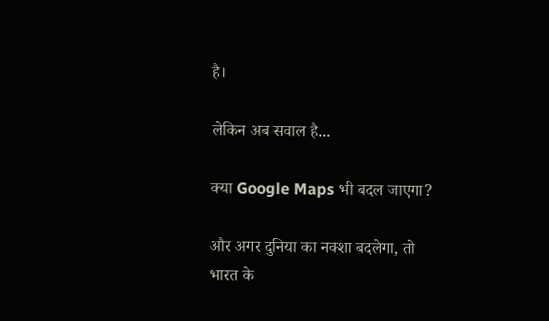है।

लेकिन अब सवाल है...

क्या Google Maps भी बदल जाएगा?

और अगर दुनिया का नक्शा बदलेगा, तो भारत के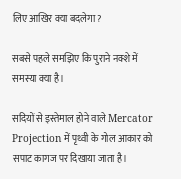लिए आखिर क्या बदलेगा?

सबसे पहले समझिए कि पुराने नक्शे में समस्या क्या है।

सदियों से इस्तेमाल होने वाले Mercator Projection में पृथ्वी के गोल आकार को सपाट कागज पर दिखाया जाता है।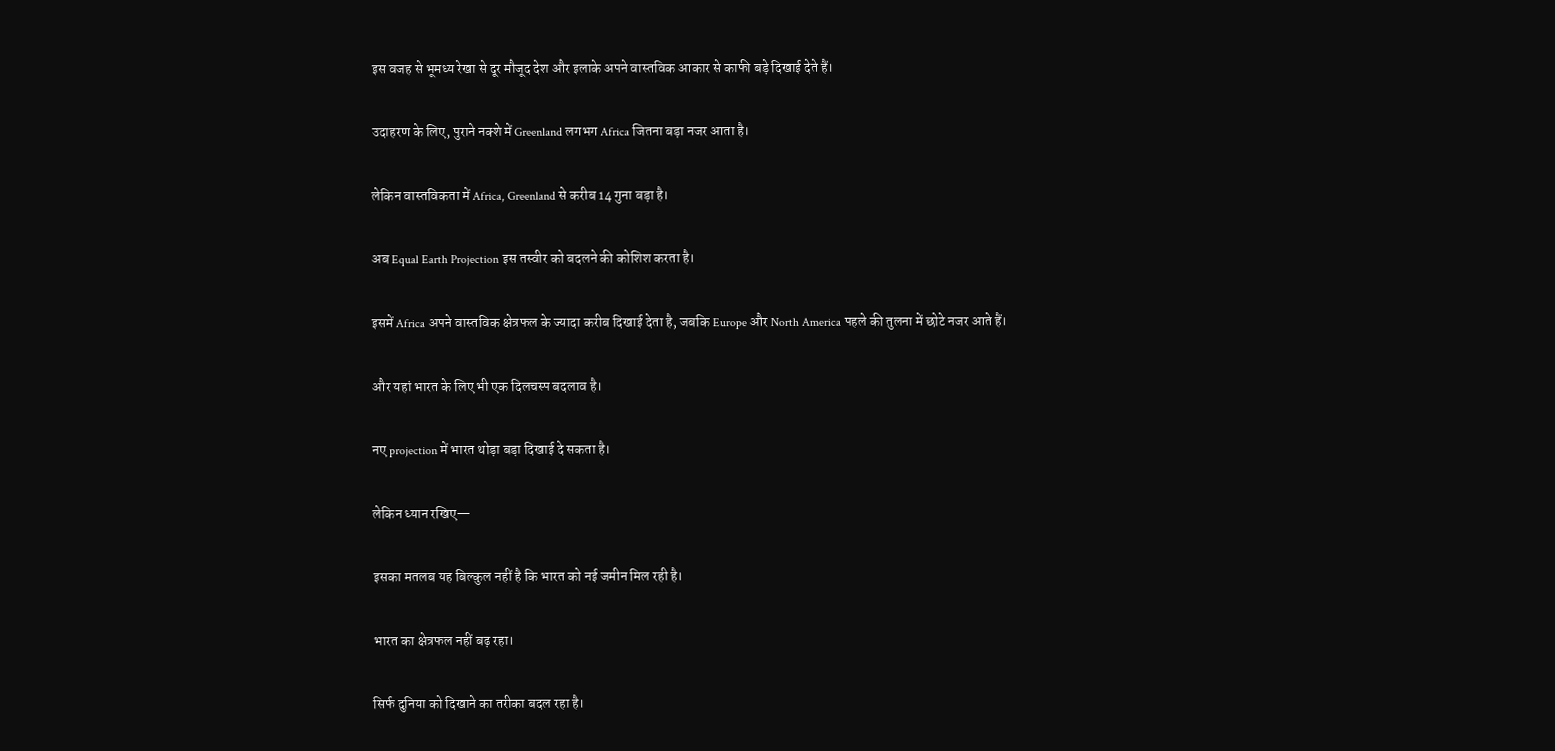इस वजह से भूमध्य रेखा से दूर मौजूद देश और इलाके अपने वास्तविक आकार से काफी बड़े दिखाई देते हैं।

उदाहरण के लिए, पुराने नक्शे में Greenland लगभग Africa जितना बड़ा नजर आता है।

लेकिन वास्तविकता में Africa, Greenland से करीब 14 गुना बड़ा है।

अब Equal Earth Projection इस तस्वीर को बदलने की कोशिश करता है।

इसमें Africa अपने वास्तविक क्षेत्रफल के ज्यादा करीब दिखाई देता है, जबकि Europe और North America पहले की तुलना में छोटे नजर आते हैं।

और यहां भारत के लिए भी एक दिलचस्प बदलाव है।

नए projection में भारत थोड़ा बड़ा दिखाई दे सकता है।

लेकिन ध्यान रखिए—

इसका मतलब यह बिल्कुल नहीं है कि भारत को नई जमीन मिल रही है।

भारत का क्षेत्रफल नहीं बढ़ रहा।

सिर्फ दुनिया को दिखाने का तरीका बदल रहा है।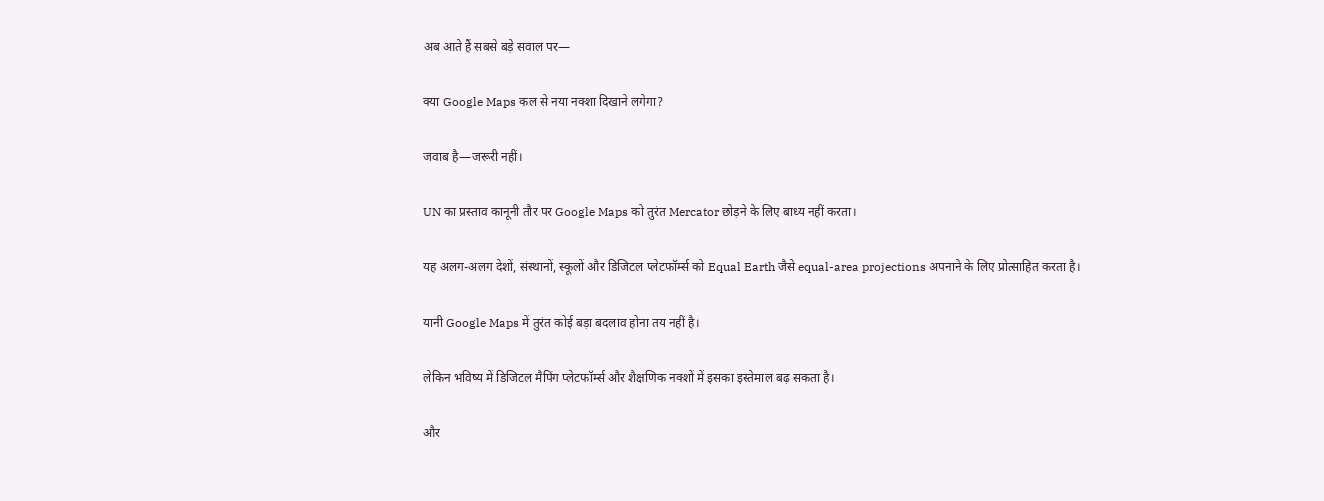अब आते हैं सबसे बड़े सवाल पर—

क्या Google Maps कल से नया नक्शा दिखाने लगेगा?

जवाब है—जरूरी नहीं।

UN का प्रस्ताव कानूनी तौर पर Google Maps को तुरंत Mercator छोड़ने के लिए बाध्य नहीं करता।

यह अलग-अलग देशों, संस्थानों, स्कूलों और डिजिटल प्लेटफॉर्म्स को Equal Earth जैसे equal-area projections अपनाने के लिए प्रोत्साहित करता है।

यानी Google Maps में तुरंत कोई बड़ा बदलाव होना तय नहीं है।

लेकिन भविष्य में डिजिटल मैपिंग प्लेटफॉर्म्स और शैक्षणिक नक्शों में इसका इस्तेमाल बढ़ सकता है।

और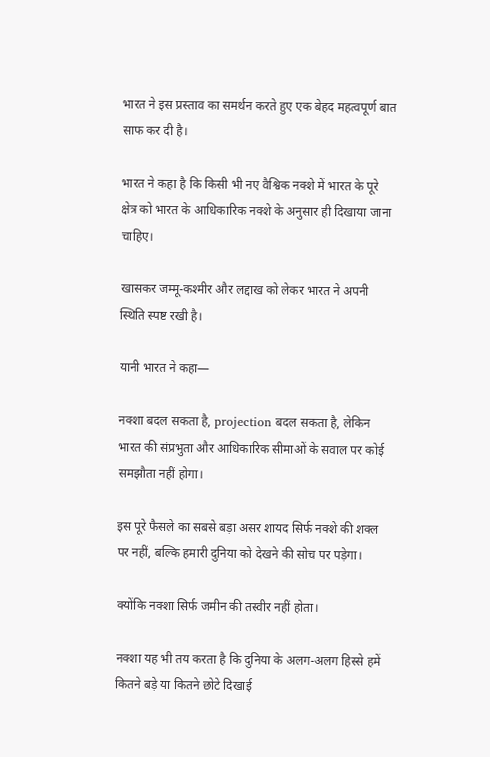भारत ने इस प्रस्ताव का समर्थन करते हुए एक बेहद महत्वपूर्ण बात साफ कर दी है।

भारत ने कहा है कि किसी भी नए वैश्विक नक्शे में भारत के पूरे क्षेत्र को भारत के आधिकारिक नक्शे के अनुसार ही दिखाया जाना चाहिए।

खासकर जम्मू-कश्मीर और लद्दाख को लेकर भारत ने अपनी स्थिति स्पष्ट रखी है।

यानी भारत ने कहा—

नक्शा बदल सकता है, projection बदल सकता है, लेकिन भारत की संप्रभुता और आधिकारिक सीमाओं के सवाल पर कोई समझौता नहीं होगा।

इस पूरे फैसले का सबसे बड़ा असर शायद सिर्फ नक्शे की शक्ल पर नहीं, बल्कि हमारी दुनिया को देखने की सोच पर पड़ेगा।

क्योंकि नक्शा सिर्फ जमीन की तस्वीर नहीं होता।

नक्शा यह भी तय करता है कि दुनिया के अलग-अलग हिस्से हमें कितने बड़े या कितने छोटे दिखाई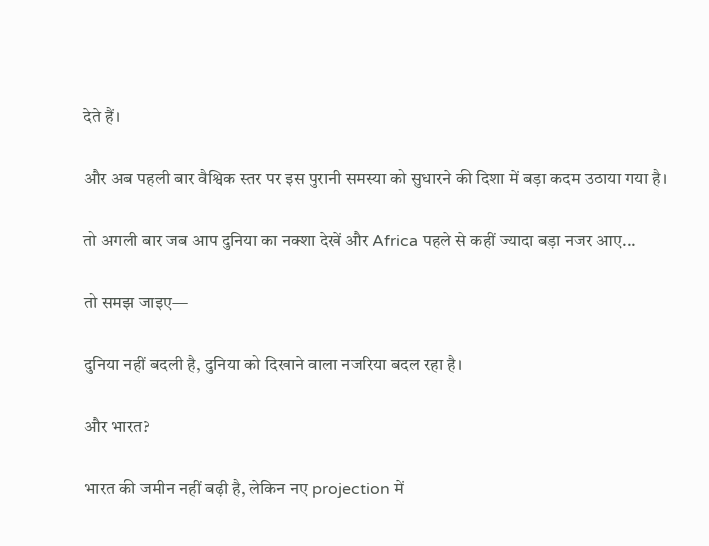देते हैं।

और अब पहली बार वैश्विक स्तर पर इस पुरानी समस्या को सुधारने की दिशा में बड़ा कदम उठाया गया है।

तो अगली बार जब आप दुनिया का नक्शा देखें और Africa पहले से कहीं ज्यादा बड़ा नजर आए...

तो समझ जाइए—

दुनिया नहीं बदली है, दुनिया को दिखाने वाला नजरिया बदल रहा है।

और भारत?

भारत की जमीन नहीं बढ़ी है, लेकिन नए projection में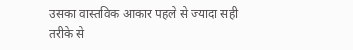उसका वास्तविक आकार पहले से ज्यादा सही तरीके से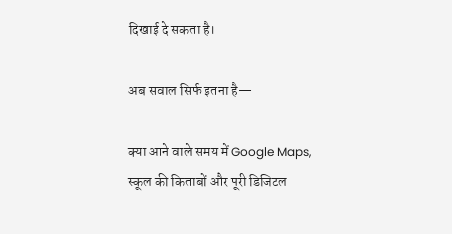दिखाई दे सकता है।

अब सवाल सिर्फ इतना है—

क्या आने वाले समय में Google Maps, स्कूल की किताबों और पूरी डिजिटल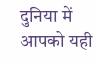दुनिया में आपको यही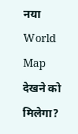नया World Map देखने को मिलेगा?